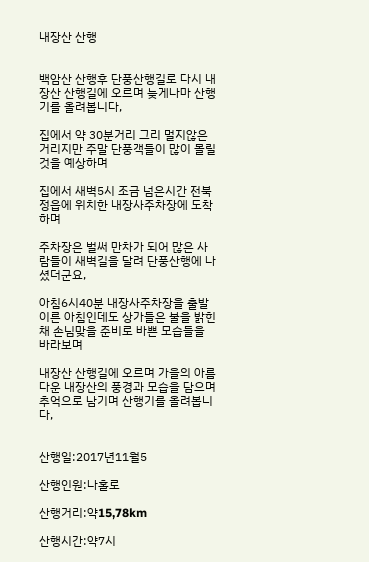내장산 산행


백암산 산행후 단풍산행길로 다시 내장산 산행길에 오르며 늦게나마 산행기를 올려봅니다,

집에서 약 30분거리 그리 멀지않은 거리지만 주말 단풍객들이 많이 몰릴것을 예상하며

집에서 새벽5시 조금 넘은시간 전북 정읍에 위치한 내장사주차장에 도착하며

주차장은 벌써 만차가 되어 많은 사람들이 새벽길을 달려 단풍산행에 나셨더군요,

아침6시40분 내장사주차장을 출발 이른 아침인데도 상가들은 불을 밝힌채 손님맞을 준비로 바쁜 모습들을 바라보며

내장산 산행길에 오르며 가을의 아름다운 내장산의 풍경과 모습을 담으며 추억으로 남기며 산행기를 올려봅니다,


산행일:2017년11월5

산행인원:나홀로

산행거리:약15,78km

산행시간:약7시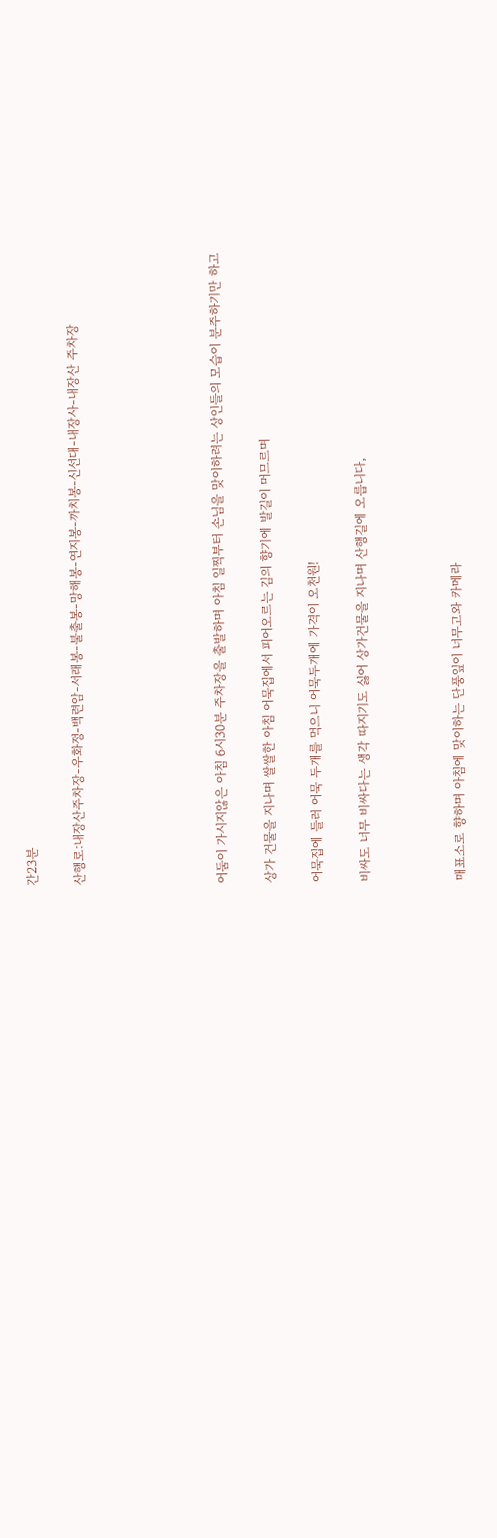간23분

산행로:내장산주차장-우화정-백련암-서래봉-불출봉-망해봉-연지봉-까치봉-신선대-내장사-내장산 주차장





어둠이 가시지않은 아침 6시30분 주차장을 출발하며 아침 일찍부터 손님을 맞이하려는 상인들의 모습이 분주하기만 하고

상가 건물을 지나며 쌀쌀한 아침 어묵집에서 피어오르는 김의 향기에 발길이 머므르며

어묵집에 들러 어묵 두개를 먹으니 어묵두개에 가격이 오천원!

비싸도 너무 비싸다는 생각 따지기도 싫어 상가건물을 지나며 산행길에 오릅니다,



매표소로 향하며 아침에 맞이하는 단풍잎이 너무고와 카메라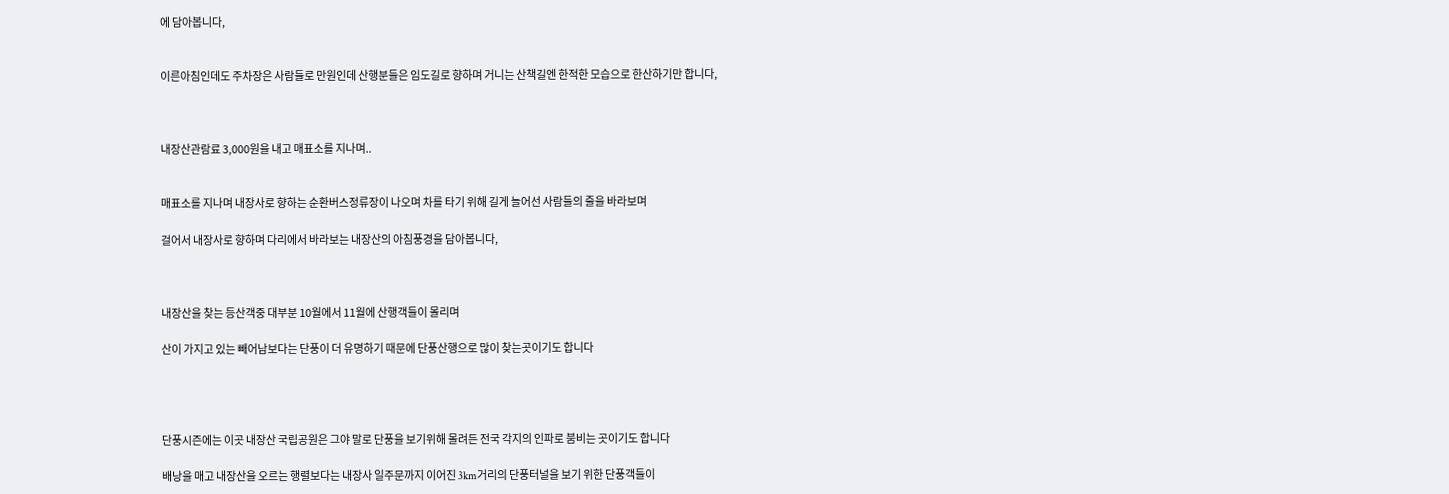에 담아봅니다,


이른아침인데도 주차장은 사람들로 만원인데 산행분들은 임도길로 향하며 거니는 산책길엔 한적한 모습으로 한산하기만 합니다,



내장산관람료 3,000원을 내고 매표소를 지나며..


매표소를 지나며 내장사로 향하는 순환버스정류장이 나오며 차를 타기 위해 길게 늘어선 사람들의 줄을 바라보며

걸어서 내장사로 향하며 다리에서 바라보는 내장산의 아침풍경을 담아봅니다,



내장산을 찾는 등산객중 대부분 10월에서 11월에 산행객들이 몰리며

산이 가지고 있는 빼어남보다는 단풍이 더 유명하기 때문에 단풍산행으로 많이 찾는곳이기도 합니다




단풍시즌에는 이곳 내장산 국립공원은 그야 말로 단풍을 보기위해 몰려든 전국 각지의 인파로 붐비는 곳이기도 합니다

배낭을 매고 내장산을 오르는 행렬보다는 내장사 일주문까지 이어진 3km거리의 단풍터널을 보기 위한 단풍객들이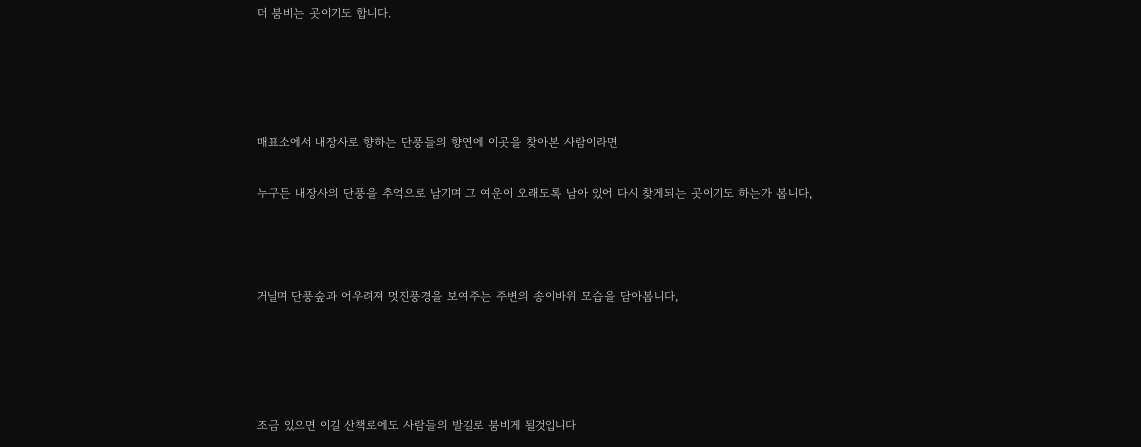더 붐비는 곳이기도 합니다.




매표소에서 내장사로 향하는 단풍들의 향연에 이곳을 찾아본 사람이라면

누구든 내장사의 단풍을 추억으로 남기며 그 여운이 오래도록 남아 있어 다시 찾게되는 곳이기도 하는가 봅니다,



거닐며 단풍숲과 어우려져 멋진풍경을 보여주는 주변의 송이바위 모습을 담아봅니다,




조금 있으면 이길 산책로에도 사람들의 발길로 붐비게 될것입니다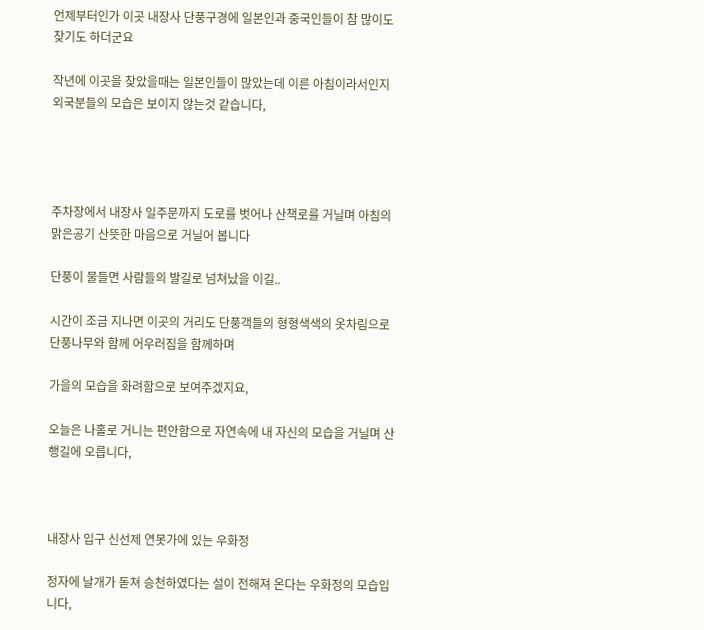언제부터인가 이곳 내장사 단풍구경에 일본인과 중국인들이 참 많이도 찾기도 하더군요

작년에 이곳을 찾았을때는 일본인들이 많았는데 이른 아침이라서인지 외국분들의 모습은 보이지 않는것 같습니다,




주차장에서 내장사 일주문까지 도로를 벗어나 산책로를 거닐며 아침의 맑은공기 산뜻한 마음으로 거닐어 봅니다

단풍이 물들면 사람들의 발길로 넘쳐났을 이길..

시간이 조금 지나면 이곳의 거리도 단풍객들의 형형색색의 옷차림으로 단풍나무와 함께 어우러짐을 함께하며

가을의 모습을 화려함으로 보여주겠지요,

오늘은 나홀로 거니는 편안함으로 자연속에 내 자신의 모습을 거닐며 산행길에 오릅니다,



내장사 입구 신선제 연못가에 있는 우화정

정자에 날개가 돋쳐 승천하였다는 설이 전해져 온다는 우화정의 모습입니다,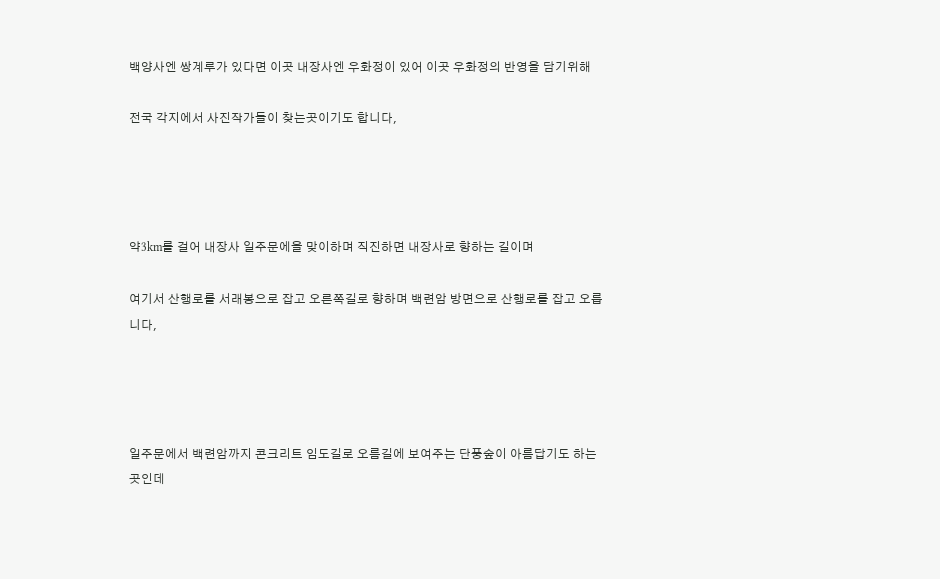백양사엔 쌍계루가 있다면 이곳 내장사엔 우화정이 있어 이곳 우화정의 반영을 담기위해

전국 각지에서 사진작가들이 찾는곳이기도 합니다,




약3km를 걸어 내장사 일주문에을 맞이하며 직진하면 내장사로 향하는 길이며

여기서 산행로를 서래봉으로 잡고 오른쪽길로 향하며 백련암 방면으로 산행로를 잡고 오릅니다,




일주문에서 백련암까지 콘크리트 임도길로 오름길에 보여주는 단풍숲이 아름답기도 하는곳인데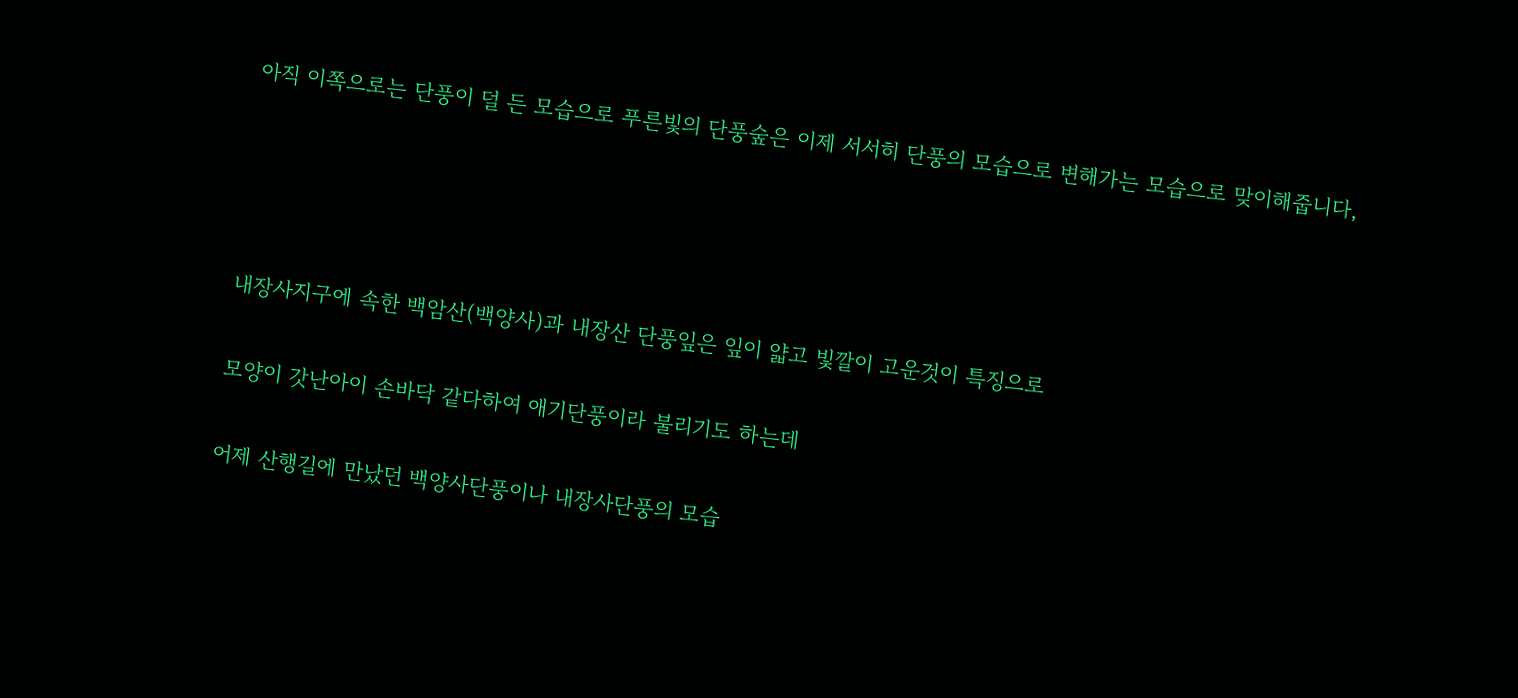아직 이쪽으로는 단풍이 덜 든 모습으로 푸른빛의 단풍숲은 이제 서서히 단풍의 모습으로 변해가는 모습으로 맞이해줍니다,




내장사지구에 속한 백암산(백양사)과 내장산 단풍잎은 잎이 얇고 빛깔이 고운것이 특징으로

모양이 갓난아이 손바닥 같다하여 애기단풍이라 불리기도 하는데

어제 산행길에 만났던 백양사단풍이나 내장사단풍의 모습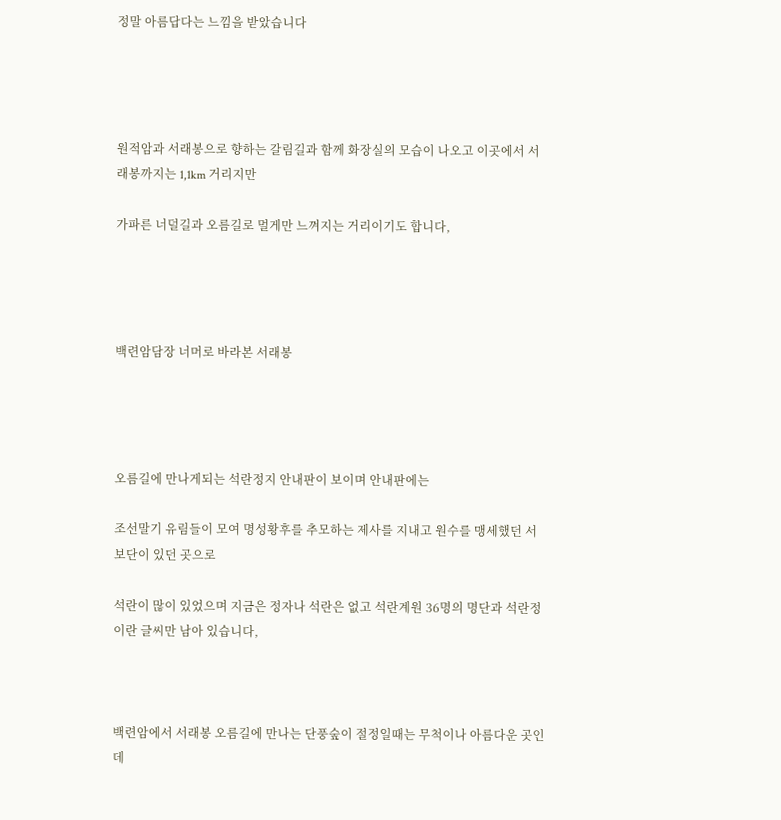정말 아름답다는 느낌을 받았습니다




원적암과 서래봉으로 향하는 갈림길과 함께 화장실의 모습이 나오고 이곳에서 서래봉까지는 1,1km 거리지만

가파른 너덜길과 오름길로 멀게만 느껴지는 거리이기도 합니다,




백련암담장 너머로 바라본 서래봉




오름길에 만나게되는 석란정지 안내판이 보이며 안내판에는

조선말기 유림들이 모여 명성황후를 추모하는 제사를 지내고 원수를 맹세했던 서보단이 있던 곳으로

석란이 많이 있었으며 지금은 정자나 석란은 없고 석란계원 36명의 명단과 석란정이란 글씨만 남아 있습니다,



백련암에서 서래봉 오름길에 만나는 단풍숲이 절정일때는 무척이나 아름다운 곳인데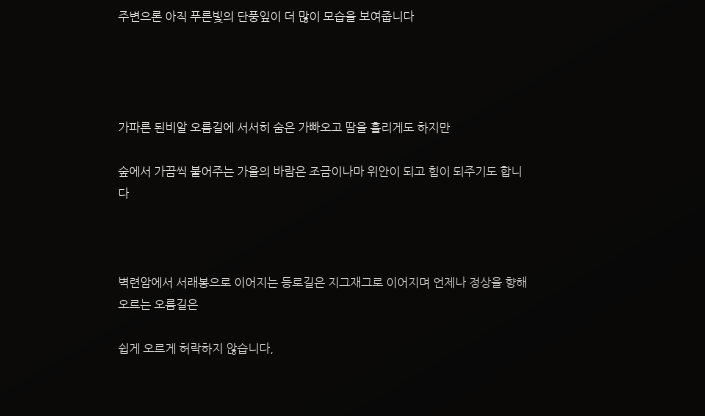주변으론 아직 푸른빛의 단풍잎이 더 많이 모습을 보여줍니다




가파른 된비알 오름길에 서서히 숨은 가빠오고 땀을 흘리게도 하지만

숲에서 가끔씩 불어주는 가을의 바람은 조금이나마 위안이 되고 힘이 되주기도 합니다



벽련암에서 서래봉으로 이어지는 등로길은 지그재그로 이어지며 언제나 정상을 향해 오르는 오름길은

쉽게 오르게 허락하지 않습니다,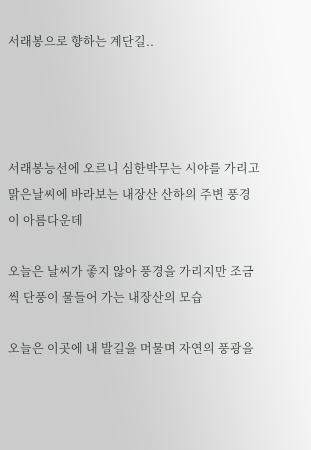서래봉으로 향하는 계단길..




서래봉능선에 오르니 심한박무는 시야를 가리고 맑은날씨에 바라보는 내장산 산하의 주변 풍경이 아름다운데

오늘은 날씨가 좋지 않아 풍경을 가리지만 조금씩 단풍이 물들어 가는 내장산의 모습

오늘은 이곳에 내 발길을 머물며 자연의 풍광을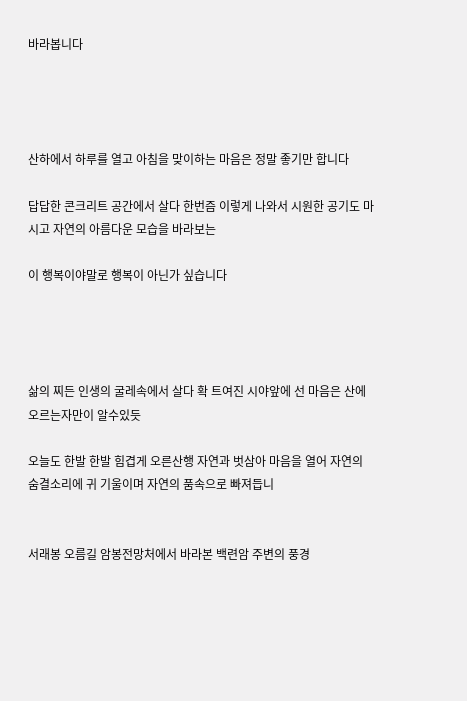바라봅니다




산하에서 하루를 열고 아침을 맞이하는 마음은 정말 좋기만 합니다

답답한 콘크리트 공간에서 살다 한번즘 이렇게 나와서 시원한 공기도 마시고 자연의 아름다운 모습을 바라보는

이 행복이야말로 행복이 아닌가 싶습니다




삶의 찌든 인생의 굴레속에서 살다 확 트여진 시야앞에 선 마음은 산에 오르는자만이 알수있듯

오늘도 한발 한발 힘겹게 오른산행 자연과 벗삼아 마음을 열어 자연의 숨결소리에 귀 기울이며 자연의 품속으로 빠져듭니


서래봉 오름길 암봉전망처에서 바라본 백련암 주변의 풍경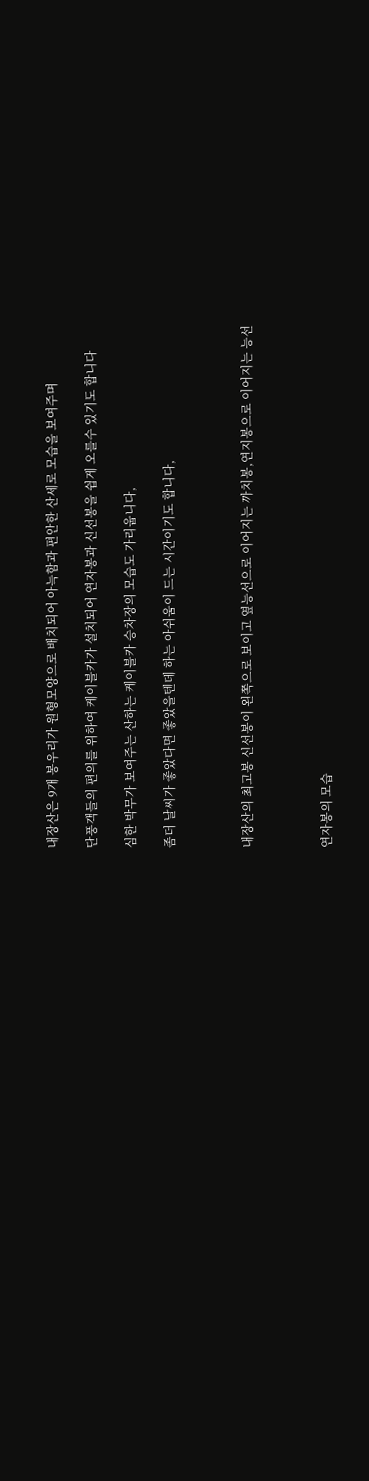내장산은 9개 봉우리가 원형모양으로 배치되어 아늑함과 편안한 산세로 모습을 보여주며

단풍객들의 편의를 위하여 케이블카가 설치되어 연자봉과 신선봉을 쉽게 오를수 있기도 합니다

심한 박무가 보여주는 산하는 케이블카 승차장의 모습도 가리웁니다,

좀더 날씨가 좋았다면 좋았을텐데 하는 아쉬움이 드는 시간이기도 합니다,



내장산의 최고봉 신선봉이 왼쪽으로 보이고 옆능선으로 이어지는 까치봉,연지봉으로 이어지는 능선



연자봉의 모습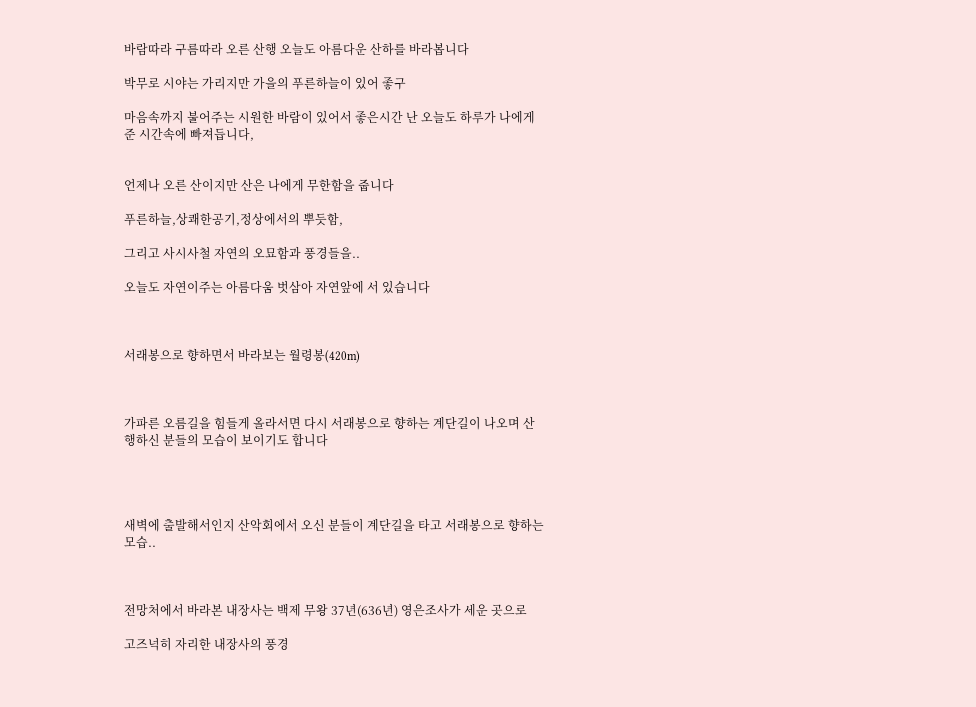바람따라 구름따라 오른 산행 오늘도 아름다운 산하를 바라봅니다

박무로 시야는 가리지만 가을의 푸른하늘이 있어 좋구

마음속까지 불어주는 시원한 바람이 있어서 좋은시간 난 오늘도 하루가 나에게 준 시간속에 빠져듭니다,


언제나 오른 산이지만 산은 나에게 무한함을 줍니다

푸른하늘,상쾌한공기,정상에서의 뿌듯함,

그리고 사시사철 자연의 오묘함과 풍경들을..

오늘도 자연이주는 아름다움 벗삼아 자연앞에 서 있습니다



서래봉으로 향하면서 바라보는 월령봉(420m)



가파른 오름길을 힘들게 올라서면 다시 서래봉으로 향하는 계단길이 나오며 산행하신 분들의 모습이 보이기도 합니다




새벽에 출발해서인지 산악회에서 오신 분들이 계단길을 타고 서래봉으로 향하는 모습..



전망처에서 바라본 내장사는 백제 무왕 37년(636년) 영은조사가 세운 곳으로

고즈넉히 자리한 내장사의 풍경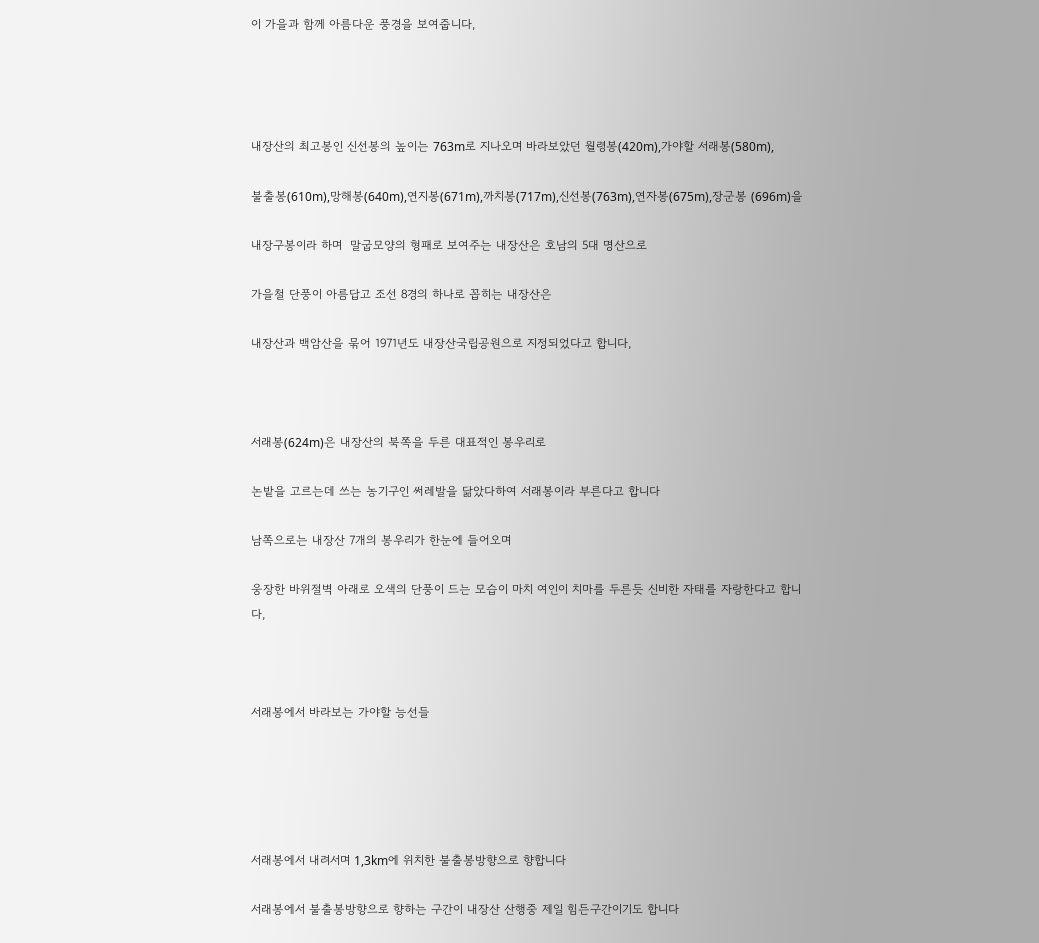이 가을과 함께 아름다운 풍경을 보여줍니다,




내장산의 최고봉인 신선봉의 높이는 763m로 지나오며 바라보았던 월령봉(420m),가야할 서래봉(580m),

불출봉(610m),망해봉(640m),연지봉(671m),까치봉(717m),신선봉(763m),연자봉(675m),장군봉 (696m)을

내장구봉이라 하며  말굽모양의 형패로 보여주는 내장산은 호남의 5대 명산으로

가을철 단풍이 아름답고 조선 8경의 하나로 꼽히는 내장산은

내장산과 백암산을 묶어 1971년도 내장산국립공원으로 지정되었다고 합니다,



서래봉(624m)은 내장산의 북쪽을 두른 대표적인 봉우리로

논밭을 고르는데 쓰는 농기구인 써레발을 닮았다하여 서래봉이라 부른다고 합니다

남쪽으로는 내장산 7개의 봉우리가 한눈에 들어오며

웅장한 바위절벽 아래로 오색의 단풍이 드는 모습이 마치 여인이 치마를 두른듯 신비한 자태를 자랑한다고 합니다,



서래봉에서 바라보는 가야할 능선들





서래봉에서 내려서며 1,3km에 위치한 불출봉방향으로 향합니다

서래봉에서 불출봉방향으로 향하는 구간이 내장산 산행중 제일 힘든구간이기도 합니다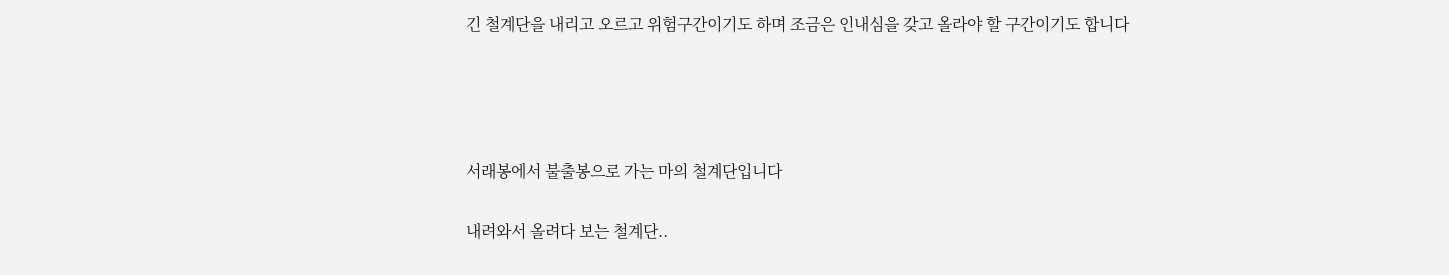긴 철계단을 내리고 오르고 위험구간이기도 하며 조금은 인내심을 갖고 올라야 할 구간이기도 합니다




서래봉에서 불출봉으로 가는 마의 철계단입니다

내려와서 올려다 보는 철계단..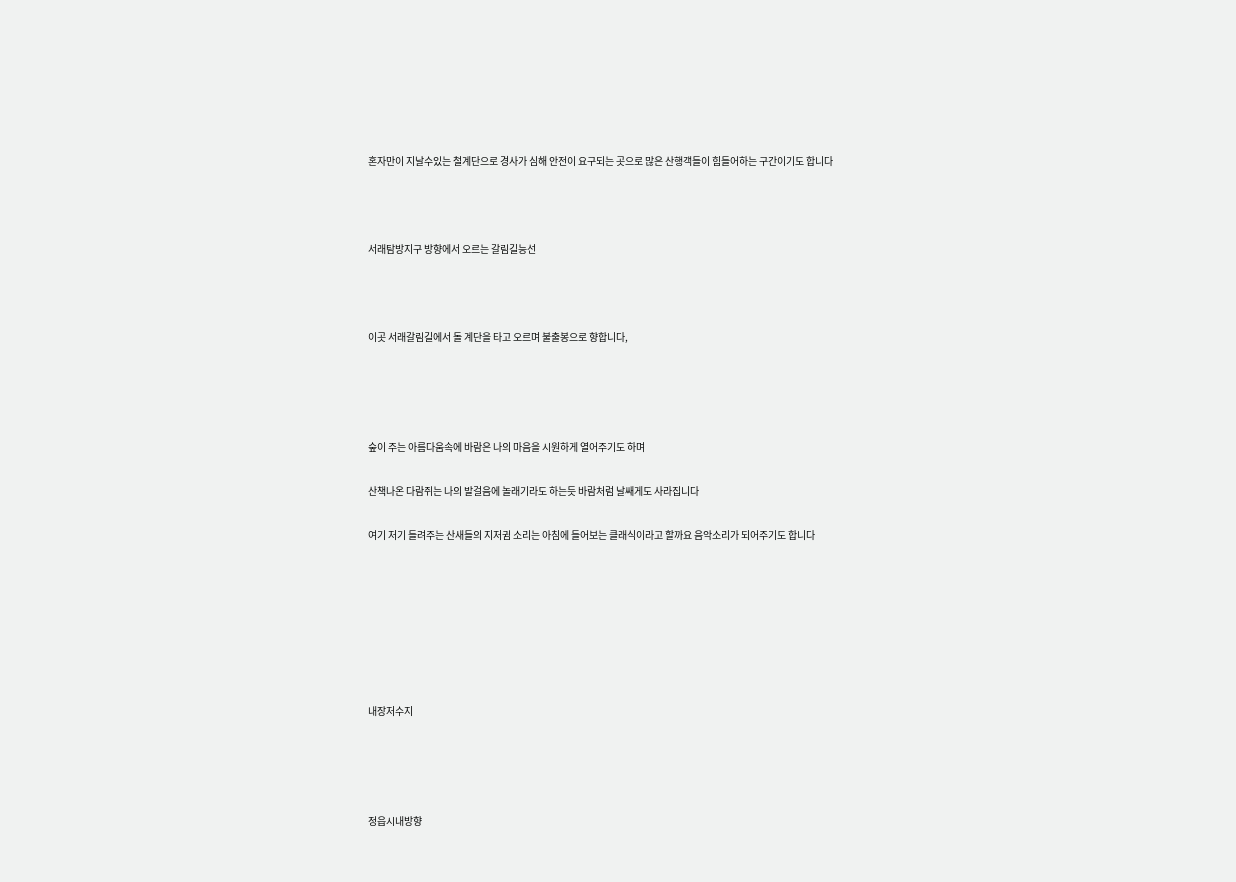혼자만이 지날수있는 철계단으로 경사가 심해 안전이 요구되는 곳으로 많은 산행객들이 힘들어하는 구간이기도 합니다



서래탐방지구 방향에서 오르는 갈림길능선



이곳 서래갈림길에서 돌 계단을 타고 오르며 불출봉으로 향합니다,




숲이 주는 아름다움속에 바람은 나의 마음을 시원하게 열어주기도 하며

산책나온 다람쥐는 나의 발걸음에 놀래기라도 하는듯 바람처럼 날쌔게도 사라집니다

여기 저기 들려주는 산새들의 지저귐 소리는 아침에 들어보는 클래식이라고 할까요 음악소리가 되어주기도 합니다







내장저수지




정읍시내방향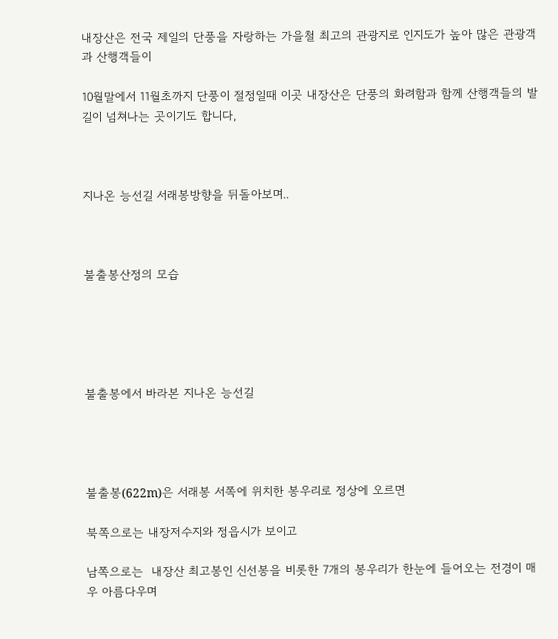내장산은 전국 제일의 단풍을 자랑하는 가을철 최고의 관광지로 인지도가 높아 많은 관광객과 산행객들이

10월말에서 11월초까지 단풍이 절정일때 이곳 내장산은 단풍의 화려함과 함께 산행객들의 발길이 넘쳐나는 곳이기도 합니다,



지나온 능선길 서래봉방향을 뒤돌아보며..



불출봉산정의 모습





불출봉에서 바라본 지나온 능선길




불출봉(622m)은 서래봉 서쪽에 위치한 봉우리로 정상에 오르면

북쪽으로는 내장저수지와 정읍시가 보이고

남쪽으로는  내장산 최고봉인 신선봉을 비롯한 7개의 봉우리가 한눈에 들어오는 전경이 매우 아름다우며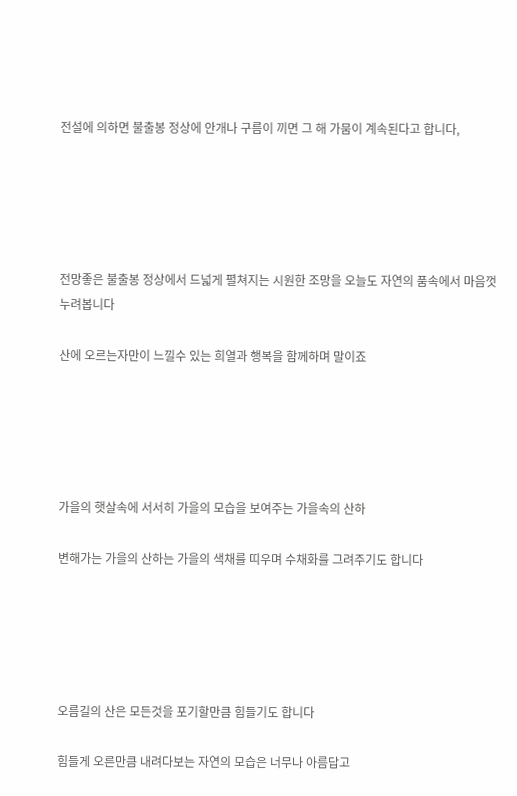전설에 의하면 불출봉 정상에 안개나 구름이 끼면 그 해 가뭄이 계속된다고 합니다,





전망좋은 불출봉 정상에서 드넓게 펼쳐지는 시원한 조망을 오늘도 자연의 품속에서 마음껏 누려봅니다

산에 오르는자만이 느낄수 있는 희열과 행복을 함께하며 말이죠





가을의 햇살속에 서서히 가을의 모습을 보여주는 가을속의 산하

변해가는 가을의 산하는 가을의 색채를 띠우며 수채화를 그려주기도 합니다





오름길의 산은 모든것을 포기할만큼 힘들기도 합니다

힘들게 오른만큼 내려다보는 자연의 모습은 너무나 아름답고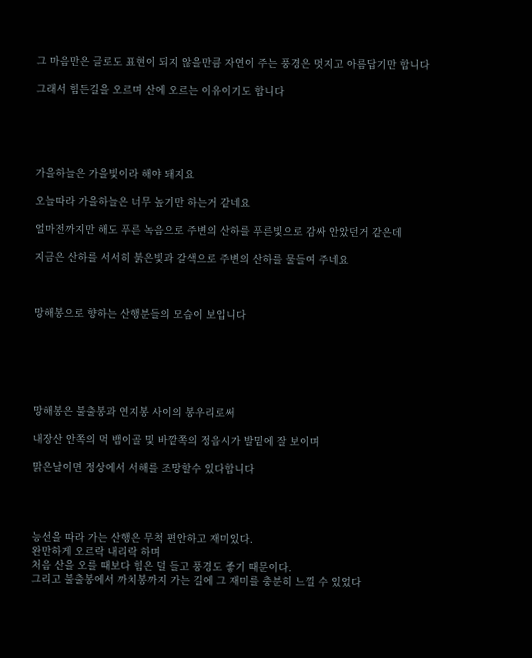그 마음만은 글로도 표현이 되지 않을만큼 자연이 주는 풍경은 멋지고 아름답기만 합니다

그래서 힘든길을 오르며 산에 오르는 이유이기도 합니다





가을하늘은 가을빛이라 해야 돼지요

오늘따라 가을하늘은 너무 높기만 하는거 같네요

얼마전까지만 해도 푸른 녹음으로 주변의 산하를 푸른빛으로 감싸 안았던거 같은데

지금은 산하를 서서히 붉은빛과 갈색으로 주변의 산하를 물들여 주네요



망해봉으로 향하는 산행분들의 모습이 보입니다






망해봉은 불출봉과 연지봉 사이의 봉우리로써

내장산 안쪽의 먹 뱀이골 및 바깥쪽의 정읍시가 발밑에 잘 보이며

맑은날이면 정상에서 서해를 조망할수 있다합니다




능선을 따라 가는 산행은 무척 편안하고 재미있다.
완만하게 오르락 내리락 하며
처음 산을 오를 때보다 힘은 덜 들고 풍경도 좋기 때문이다.
그리고 불출봉에서 까치봉까지 가는 길에 그 재미를 충분히 느낄 수 있었다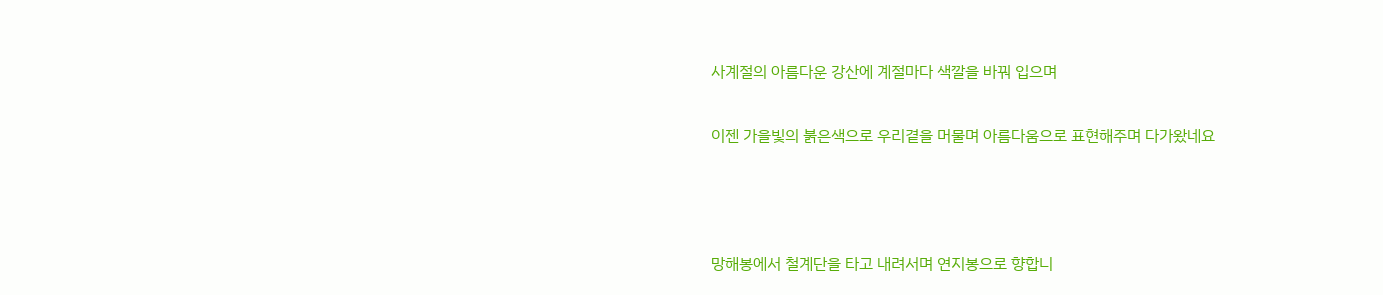사계절의 아름다운 강산에 계절마다 색깔을 바꿔 입으며

이젠 가을빛의 붉은색으로 우리곁을 머물며 아름다움으로 표현해주며 다가왔네요



망해봉에서 철계단을 타고 내려서며 연지봉으로 향합니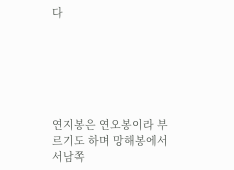다






연지봉은 연오봉이라 부르기도 하며 망해봉에서 서남쪽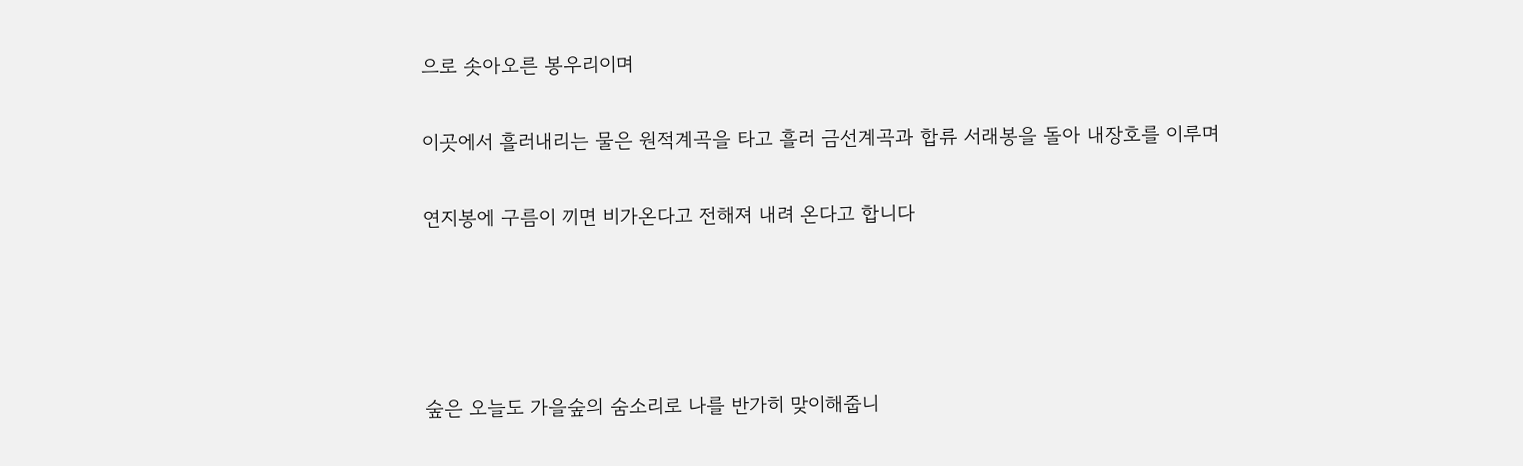으로 솟아오른 봉우리이며

이곳에서 흘러내리는 물은 원적계곡을 타고 흘러 금선계곡과 합류 서래봉을 돌아 내장호를 이루며

연지봉에 구름이 끼면 비가온다고 전해져 내려 온다고 합니다




숲은 오늘도 가을숲의 숨소리로 나를 반가히 맞이해줍니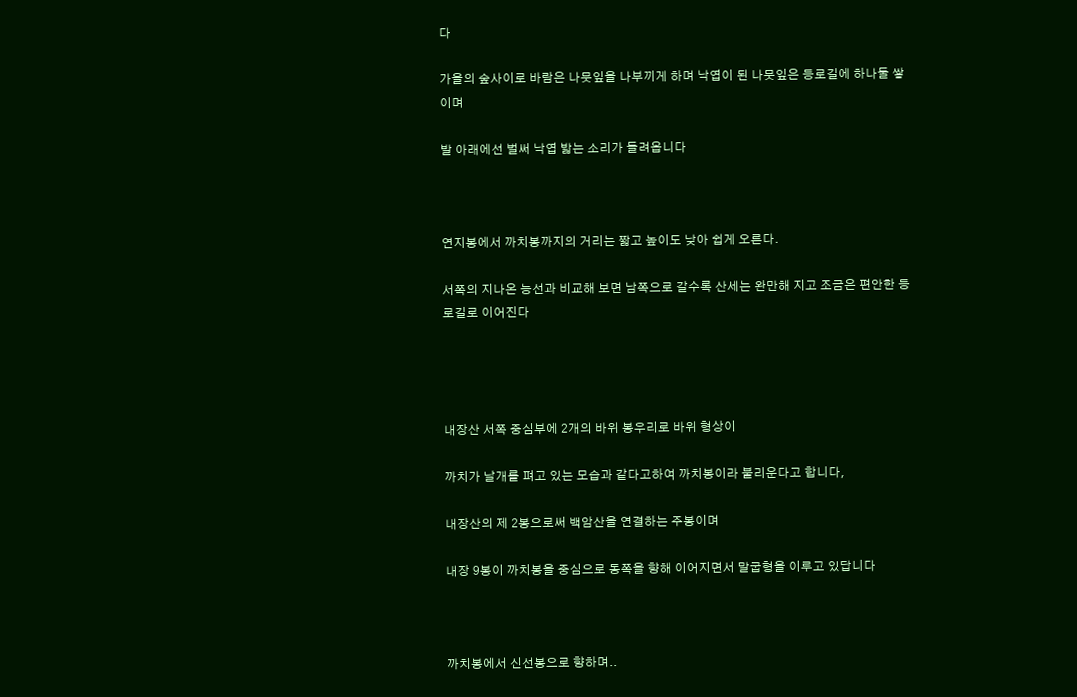다

가을의 숲사이로 바람은 나뭇잎을 나부끼게 하며 낙엽이 된 나뭇잎은 등로길에 하나둘 쌓이며

발 아래에선 벌써 낙엽 밟는 소리가 들려옵니다



연지봉에서 까치봉까지의 거리는 짧고 높이도 낮아 쉽게 오른다.

서쪽의 지나온 능선과 비교해 보면 남쪽으로 갈수록 산세는 완만해 지고 조금은 편안한 등로길로 이어진다




내장산 서쪽 중심부에 2개의 바위 봉우리로 바위 형상이

까치가 날개를 펴고 있는 모습과 같다고하여 까치봉이라 불리운다고 합니다,

내장산의 제 2봉으로써 백암산을 연결하는 주봉이며

내장 9봉이 까치봉을 중심으로 동쪽을 향해 이어지면서 말굽형을 이루고 있답니다



까치봉에서 신선봉으로 향하며..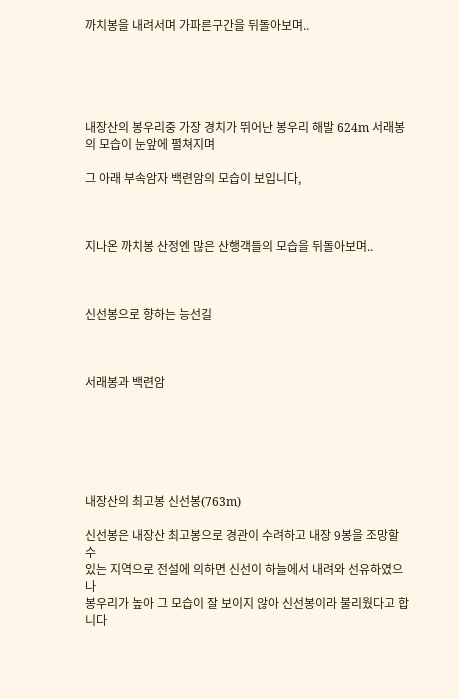까치봉을 내려서며 가파른구간을 뒤돌아보며..





내장산의 봉우리중 가장 경치가 뛰어난 봉우리 해발 624m 서래봉의 모습이 눈앞에 펼쳐지며

그 아래 부속암자 백련암의 모습이 보입니다,



지나온 까치봉 산정엔 많은 산행객들의 모습을 뒤돌아보며..



신선봉으로 향하는 능선길



서래봉과 백련암






내장산의 최고봉 신선봉(763m)

신선봉은 내장산 최고봉으로 경관이 수려하고 내장 9봉을 조망할 수
있는 지역으로 전설에 의하면 신선이 하늘에서 내려와 선유하였으나
봉우리가 높아 그 모습이 잘 보이지 않아 신선봉이라 불리웠다고 합니다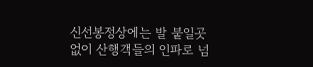신선봉정상에는 발 붙일곳 없이 산행객들의 인파로 넘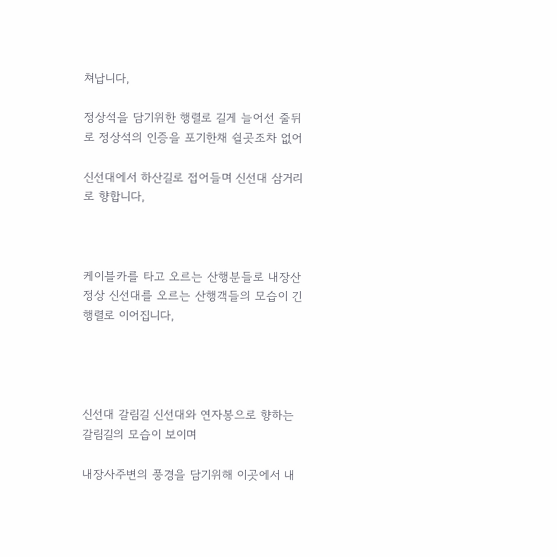쳐납니다,

정상석을 담기위한 행렬로 길게 늘어선 줄뒤로 정상석의 인증을 포기한채 쉴곳조차 없어

신선대에서 하산길로 접어들며 신선대 삼거리로 향합니다,



케이블카를 타고 오르는 산행분들로 내장산정상 신선대를 오르는 산행객들의 모습이 긴 행렬로 이어집니다,




신선대 갈림길 신선대와 연자봉으로 향하는 갈림길의 모습이 보이며

내장사주변의 풍경을 담기위해 이곳에서 내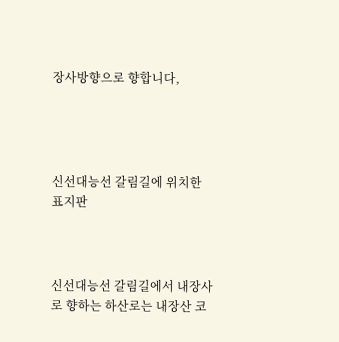장사방향으로 향합니다,




신선대능선 갈림길에 위치한 표지판



신선대능선 갈림길에서 내장사로 향하는 하산로는 내장산 코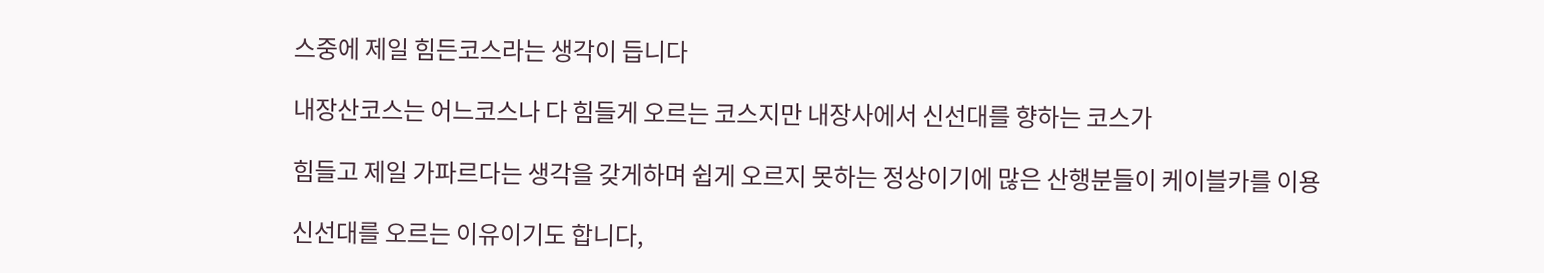스중에 제일 힘든코스라는 생각이 듭니다

내장산코스는 어느코스나 다 힘들게 오르는 코스지만 내장사에서 신선대를 향하는 코스가

힘들고 제일 가파르다는 생각을 갖게하며 쉽게 오르지 못하는 정상이기에 많은 산행분들이 케이블카를 이용

신선대를 오르는 이유이기도 합니다,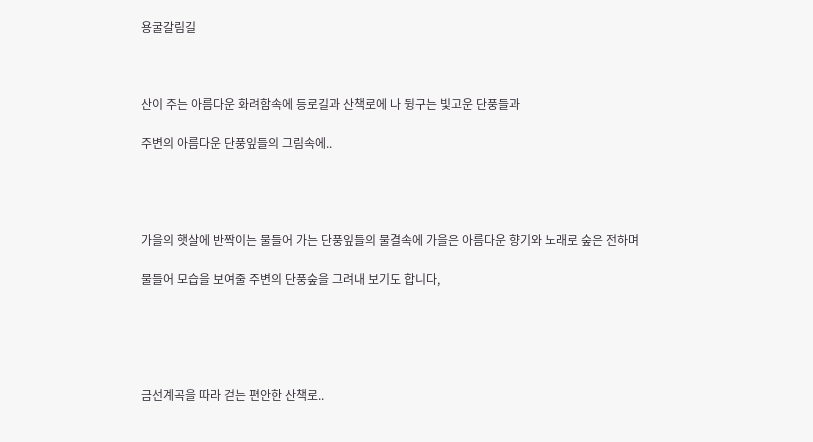용굴갈림길



산이 주는 아름다운 화려함속에 등로길과 산책로에 나 뒹구는 빛고운 단풍들과

주변의 아름다운 단풍잎들의 그림속에..




가을의 햇살에 반짝이는 물들어 가는 단풍잎들의 물결속에 가을은 아름다운 향기와 노래로 숲은 전하며

물들어 모습을 보여줄 주변의 단풍숲을 그려내 보기도 합니다,





금선계곡을 따라 걷는 편안한 산책로..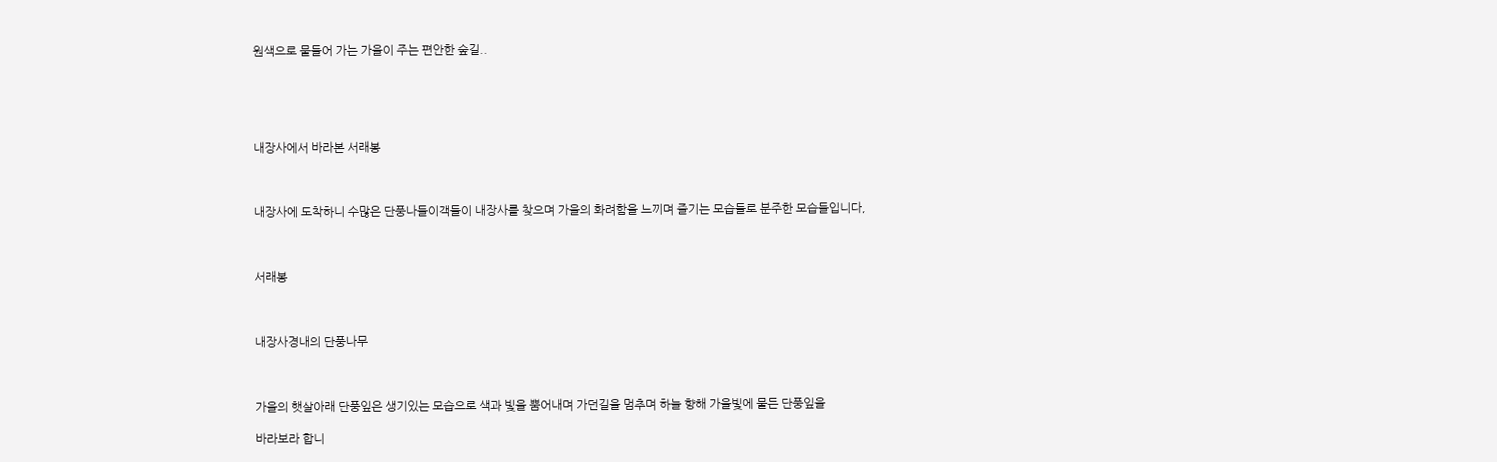원색으로 물들어 가는 가을이 주는 편안한 숲길..





내장사에서 바라본 서래봉



내장사에 도착하니 수많은 단풍나들이객들이 내장사를 찾으며 가을의 화려함을 느끼며 즐기는 모습들로 분주한 모습들입니다,



서래봉



내장사경내의 단풍나무



가을의 햇살아래 단풍잎은 생기있는 모습으로 색과 빛을 뿜어내며 가던길을 멈추며 하늘 향해 가을빛에 물든 단풍잎을

바라보라 합니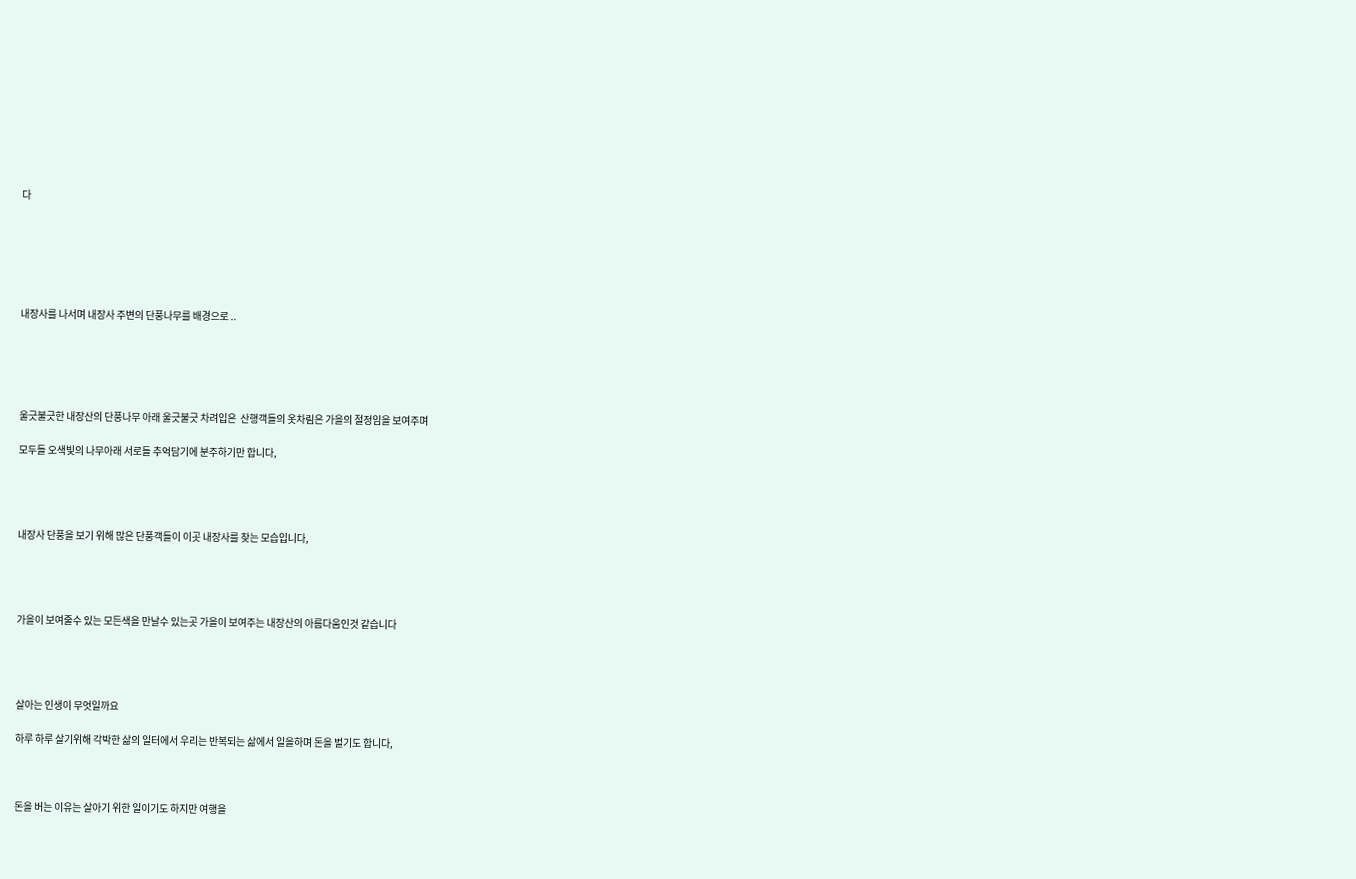다






내장사를 나서며 내장사 주변의 단풍나무를 배경으로 ..





울긋불긋한 내장산의 단풍나무 아래 울긋불긋 차려입은  산행객들의 옷차림은 가을의 절정임을 보여주며

모두들 오색빛의 나무아래 서로들 추억담기에 분주하기만 합니다,




내장사 단풍을 보기 위해 많은 단풍객들이 이곳 내장사를 찾는 모습입니다,




가을이 보여줄수 있는 모든색을 만날수 있는곳 가을이 보여주는 내장산의 아름다움인것 같습니다




살아는 인생이 무엇일까요

하루 하루 살기위해 각박한 삶의 일터에서 우리는 반복되는 삶에서 일을하며 돈을 벌기도 합니다,



돈을 버는 이유는 살아기 위한 일이기도 하지만 여행을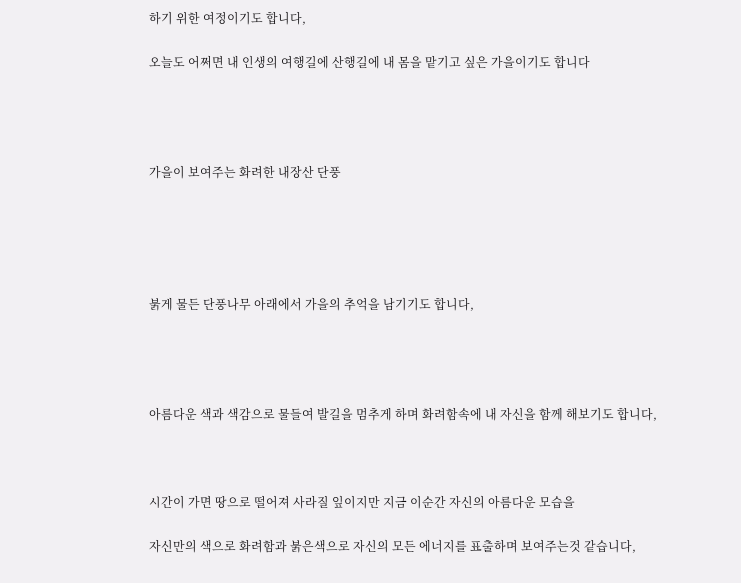하기 위한 여정이기도 합니다,

오늘도 어쩌면 내 인생의 여행길에 산행길에 내 몸을 맡기고 싶은 가을이기도 합니다




가을이 보여주는 화려한 내장산 단풍





붉게 물든 단풍나무 아래에서 가을의 추억을 남기기도 합니다,




아름다운 색과 색감으로 물들여 발길을 멈추게 하며 화려함속에 내 자신을 함께 해보기도 합니다,



시간이 가면 땅으로 떨어져 사라질 잎이지만 지금 이순간 자신의 아름다운 모습을

자신만의 색으로 화려함과 붉은색으로 자신의 모든 에너지를 표출하며 보여주는것 같습니다,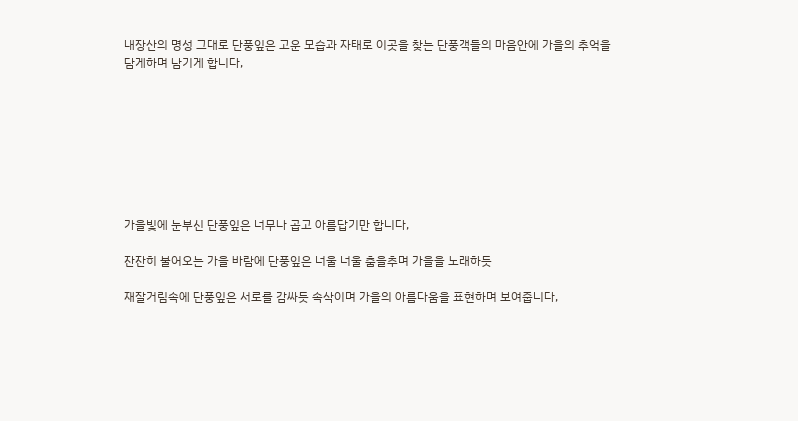내장산의 명성 그대로 단풍잎은 고운 모습과 자태로 이곳을 찾는 단풍객들의 마음안에 가을의 추억을 담게하며 남기게 합니다,








가을빛에 눈부신 단풍잎은 너무나 곱고 아름답기만 합니다,

잔잔히 불어오는 가을 바람에 단풍잎은 너울 너울 춤을추며 가을을 노래하듯

재잘거림속에 단풍잎은 서로를 감싸듯 속삭이며 가을의 아름다움을 표현하며 보여줍니다,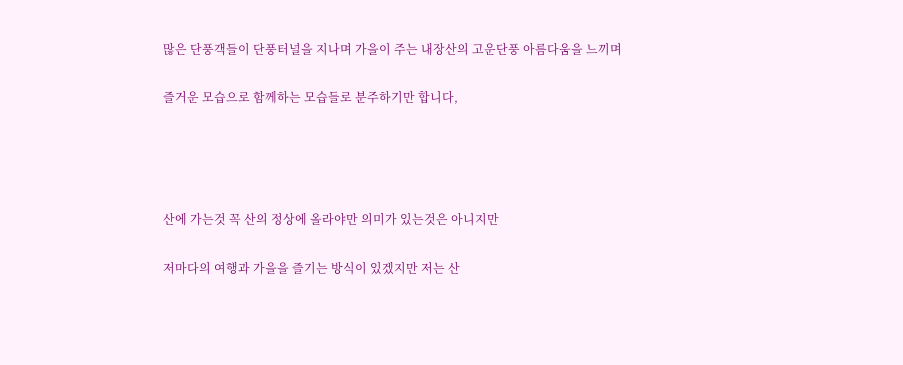많은 단풍객들이 단풍터널을 지나며 가을이 주는 내장산의 고운단풍 아름다움을 느끼며

즐거운 모습으로 함께하는 모습들로 분주하기만 합니다,




산에 가는것 꼭 산의 정상에 올라야만 의미가 있는것은 아니지만

저마다의 여행과 가을을 즐기는 방식이 있겠지만 저는 산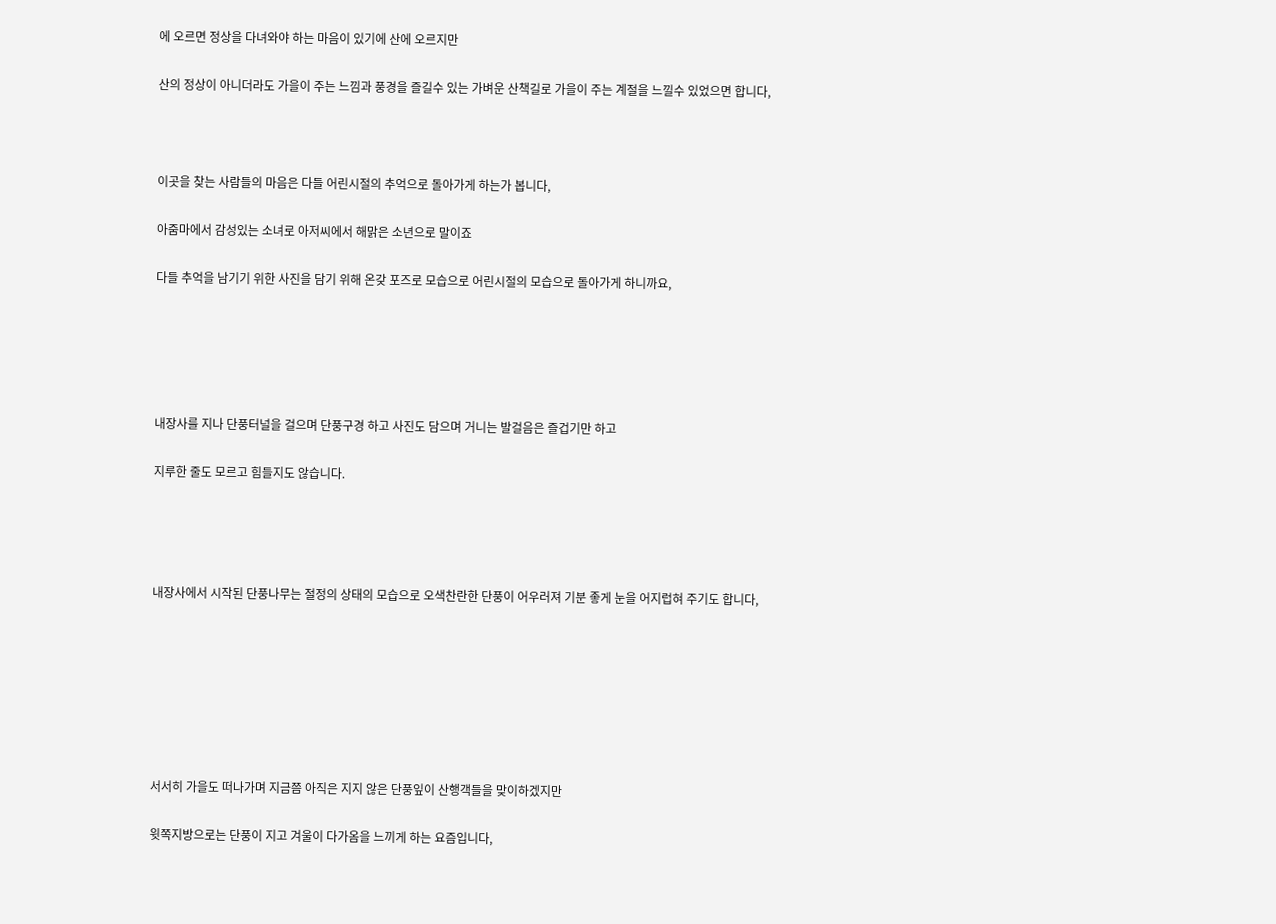에 오르면 정상을 다녀와야 하는 마음이 있기에 산에 오르지만

산의 정상이 아니더라도 가을이 주는 느낌과 풍경을 즐길수 있는 가벼운 산책길로 가을이 주는 계절을 느낄수 있었으면 합니다,



이곳을 찾는 사람들의 마음은 다들 어린시절의 추억으로 돌아가게 하는가 봅니다,

아줌마에서 감성있는 소녀로 아저씨에서 해맑은 소년으로 말이죠

다들 추억을 남기기 위한 사진을 담기 위해 온갖 포즈로 모습으로 어린시절의 모습으로 돌아가게 하니까요,





내장사를 지나 단풍터널을 걸으며 단풍구경 하고 사진도 담으며 거니는 발걸음은 즐겁기만 하고

지루한 줄도 모르고 힘들지도 않습니다.




내장사에서 시작된 단풍나무는 절정의 상태의 모습으로 오색찬란한 단풍이 어우러져 기분 좋게 눈을 어지럽혀 주기도 합니다,







서서히 가을도 떠나가며 지금쯤 아직은 지지 않은 단풍잎이 산행객들을 맞이하겠지만

윗쪽지방으로는 단풍이 지고 겨울이 다가옴을 느끼게 하는 요즘입니다,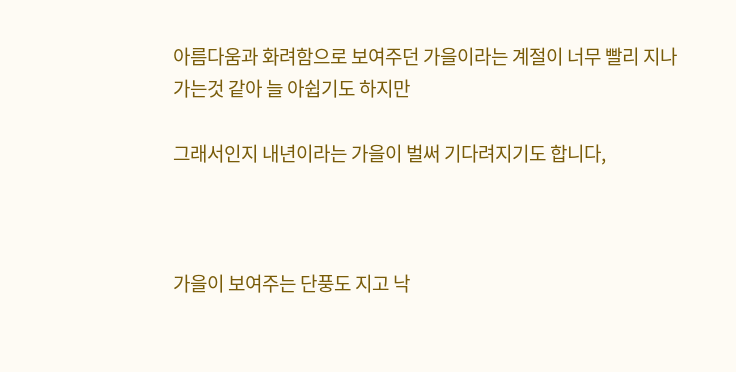아름다움과 화려함으로 보여주던 가을이라는 계절이 너무 빨리 지나가는것 같아 늘 아쉽기도 하지만

그래서인지 내년이라는 가을이 벌써 기다려지기도 합니다,



가을이 보여주는 단풍도 지고 낙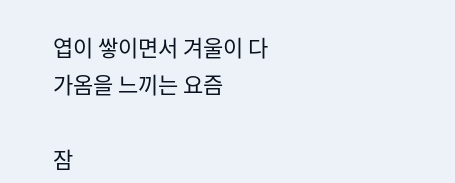엽이 쌓이면서 겨울이 다가옴을 느끼는 요즘

잠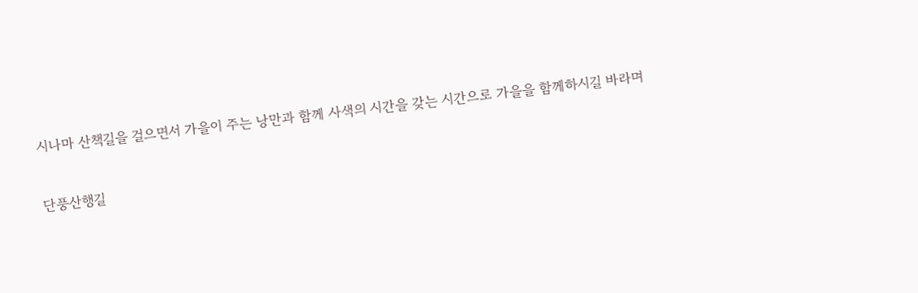시나마 산책길을 걸으면서 가을이 주는 낭만과 함께 사색의 시간을 갖는 시간으로 가을을 함께하시길 바라며

단풍산행길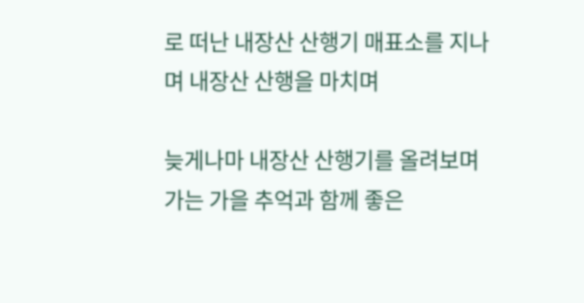로 떠난 내장산 산행기 매표소를 지나며 내장산 산행을 마치며

늦게나마 내장산 산행기를 올려보며 가는 가을 추억과 함께 좋은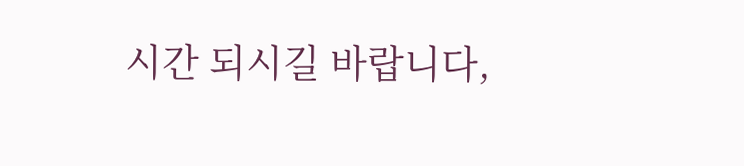시간 되시길 바랍니다,